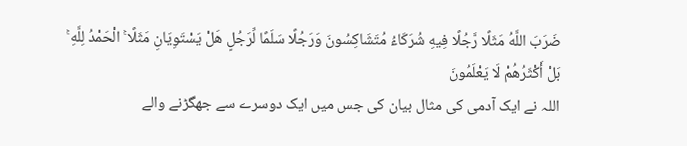ضَرَبَ اللَّهُ مَثَلًا رَّجُلًا فِيهِ شُرَكَاءُ مُتَشَاكِسُونَ وَرَجُلًا سَلَمًا لِّرَجُلٍ هَلْ يَسْتَوِيَانِ مَثَلًا ۚ الْحَمْدُ لِلَّهِ ۚ بَلْ أَكْثَرُهُمْ لَا يَعْلَمُونَ
اللہ نے ایک آدمی کی مثال بیان کی جس میں ایک دوسرے سے جھگڑنے والے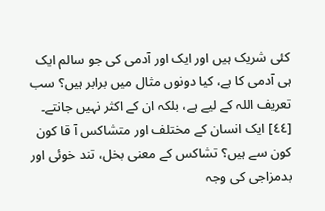کئی شریک ہیں اور ایک اور آدمی کی جو سالم ایک ہی آدمی کا ہے، کیا دونوں مثال میں برابر ہیں؟ سب تعریف اللہ کے لیے ہے، بلکہ ان کے اکثر نہیں جانتے۔
[٤٤] ایک انسان کے مختلف اور متشاکس آ قا کون کون سے ہیں؟ تشاکس کے معنی بخل، تند خوئی اور بدمزاجی کی وجہ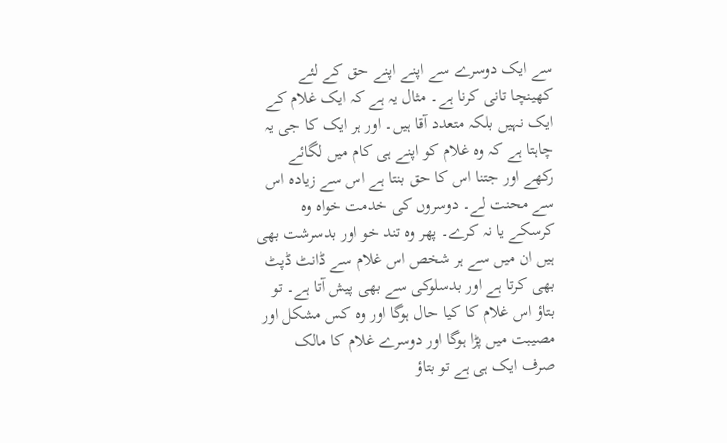سے ایک دوسرے سے اپنے اپنے حق کے لئے کھینچا تانی کرنا ہے۔ مثال یہ ہے کہ ایک غلام کے ایک نہیں بلکہ متعدد آقا ہیں۔ اور ہر ایک کا جی یہ چاہتا ہے کہ وہ غلام کو اپنے ہی کام میں لگائے رکھے اور جتنا اس کا حق بنتا ہے اس سے زیادہ اس سے محنت لے۔ دوسروں کی خدمت خواہ وہ کرسکے یا نہ کرے۔ پھر وہ تند خو اور بدسرشت بھی ہیں ان میں سے ہر شخص اس غلام سے ڈانٹ ڈپٹ بھی کرتا ہے اور بدسلوکی سے بھی پیش آتا ہے۔ تو بتاؤ اس غلام کا کیا حال ہوگا اور وہ کس مشکل اور مصیبت میں پڑا ہوگا اور دوسرے غلام کا مالک صرف ایک ہی ہے تو بتاؤ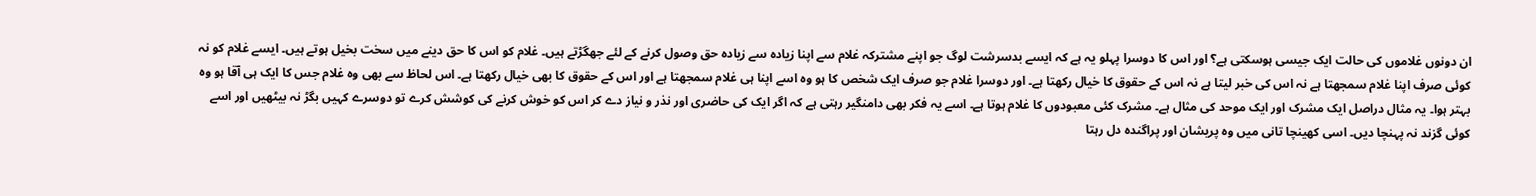ان دونوں غلاموں کی حالت ایک جیسی ہوسکتی ہے؟ اور اس کا دوسرا پہلو یہ ہے کہ ایسے بدسرشت لوگ جو اپنے مشترکہ غلام سے اپنا زیادہ سے زیادہ حق وصول کرنے کے لئے جھگڑتے ہیں۔ غلام کو اس کا حق دینے میں سخت بخیل ہوتے ہیں۔ ایسے غلام کو نہ کوئی صرف اپنا غلام سمجھتا ہے نہ اس کی خبر لیتا ہے نہ اس کے حقوق کا خیال رکھتا ہے۔ اور دوسرا غلام جو صرف ایک شخص کا ہو وہ اسے اپنا ہی غلام سمجھتا ہے اور اس کے حقوق کا بھی خیال رکھتا ہے۔ اس لحاظ سے بھی وہ غلام جس کا ایک ہی آقا ہو وہ بہتر ہوا۔ یہ مثال دراصل ایک مشرک اور ایک موحد کی مثال ہے۔ مشرک کئی معبودوں کا غلام ہوتا ہے۔ اسے یہ فکر بھی دامنگیر رہتی ہے کہ اگر ایک کی حاضری اور نذر و نیاز دے کر اس کو خوش کرنے کی کوشش کرے تو دوسرے کہیں بگڑ نہ بیٹھیں اور اسے کوئی گزند نہ پہنچا دیں۔ اسی کھینچا تانی میں وہ پریشان اور پراگندہ دل رہتا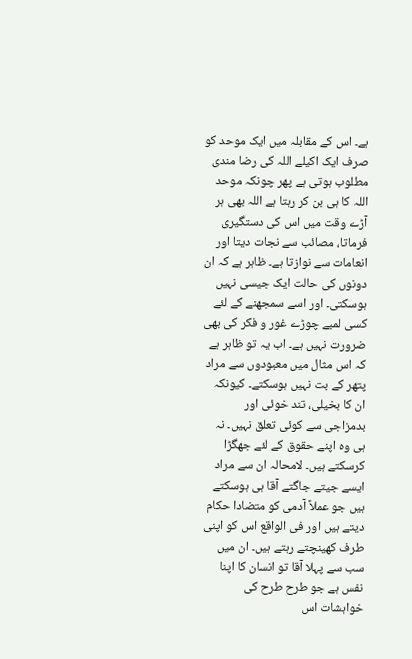ہے۔ اس کے مقابلہ میں ایک موحد کو صرف ایک اکیلے اللہ کی رضا مندی مطلوب ہوتی ہے پھر چونکہ موحد اللہ کا ہی بن کر رہتا ہے اللہ بھی ہر آڑے وقت میں اس کی دستگیری فرماتا، مصائب سے نجات دیتا اور انعامات سے نوازتا ہے۔ ظاہر ہے کہ ان دونوں کی حالت ایک جیسی نہیں ہوسکتی۔ اور اسے سمجھنے کے لئے کسی لمبے چوڑے غور و فکر کی بھی ضرورت نہیں ہے۔ اب یہ تو ظاہر ہے کہ اس مثال میں معبودوں سے مراد پتھر کے بت نہیں ہوسکتے۔ کیونکہ ان کا بخیلی، تند خوئی اور بدمزاجی سے کوئی تعلق نہیں۔ نہ ہی وہ اپنے حقوق کے لئے جھگڑا کرسکتے ہیں۔ لامحالہ ان سے مراد ایسے جیتے جاگتے آقا ہی ہوسکتے ہیں جو عملاً آدمی کو متضادا حکام دیتے ہیں اور فی الواقع اس کو اپنی طرف کھینچتے رہتے ہیں۔ ان میں سب سے پہلا آقا تو انسان کا اپنا نفس ہے جو طرح طرح کی خواہشات اس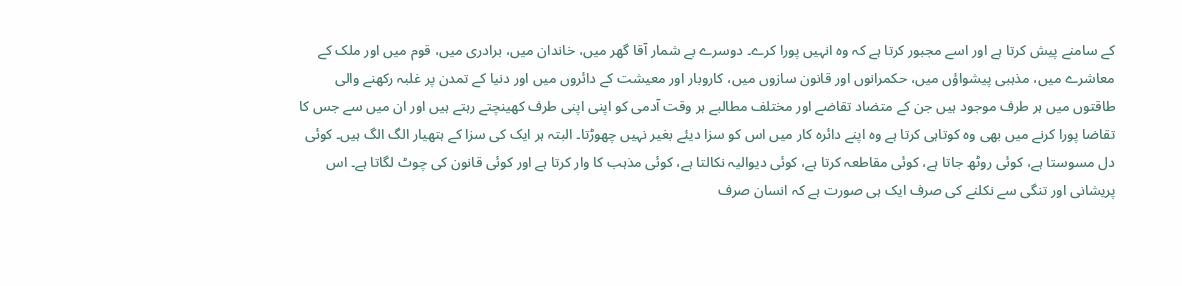کے سامنے پیش کرتا ہے اور اسے مجبور کرتا ہے کہ وہ انہیں پورا کرے۔ دوسرے بے شمار آقا گھر میں، خاندان میں، برادری میں، قوم میں اور ملک کے معاشرے میں، مذہبی پیشواؤں میں، حکمرانوں اور قانون سازوں میں، کاروبار اور معیشت کے دائروں میں اور دنیا کے تمدن پر غلبہ رکھنے والی طاقتوں میں ہر طرف موجود ہیں جن کے متضاد تقاضے اور مختلف مطالبے ہر وقت آدمی کو اپنی اپنی طرف کھینچتے رہتے ہیں اور ان میں سے جس کا تقاضا پورا کرنے میں بھی وہ کوتاہی کرتا ہے وہ اپنے دائرہ کار میں اس کو سزا دیئے بغیر نہیں چھوڑتا۔ البتہ ہر ایک کی سزا کے ہتھیار الگ الگ ہیں۔ کوئی دل مسوستا ہے، کوئی روٹھ جاتا ہے، کوئی مقاطعہ کرتا ہے، کوئی دیوالیہ نکالتا ہے، کوئی مذہب کا وار کرتا ہے اور کوئی قانون کی چوٹ لگاتا ہے۔ اس پریشانی اور تنگی سے نکلنے کی صرف ایک ہی صورت ہے کہ انسان صرف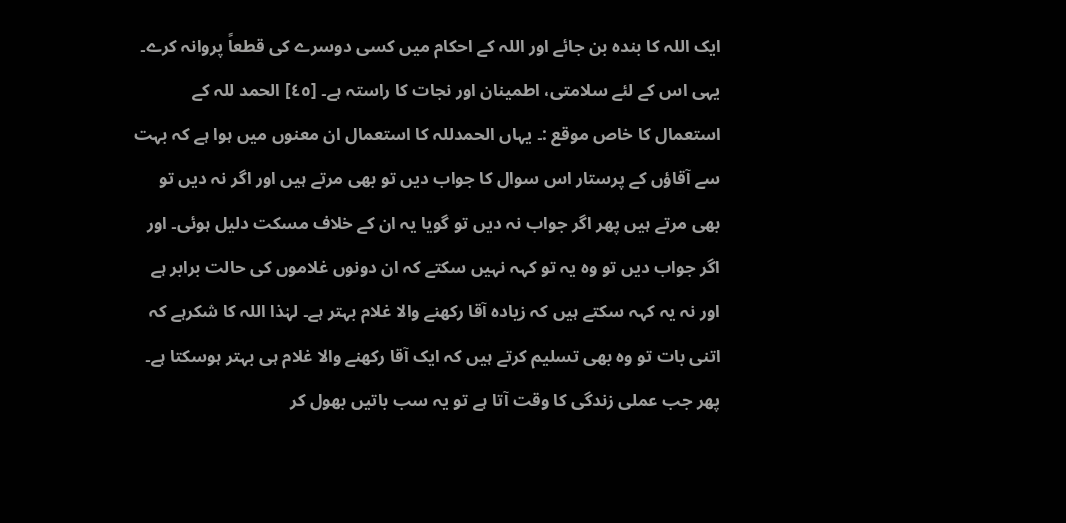ایک اللہ کا بندہ بن جائے اور اللہ کے احکام میں کسی دوسرے کی قطعاً پروانہ کرے۔ یہی اس کے لئے سلامتی، اطمینان اور نجات کا راستہ ہے۔ [٤٥] الحمد للہ کے استعمال کا خاص موقع :۔ یہاں الحمدللہ کا استعمال ان معنوں میں ہوا ہے کہ بہت سے آقاؤں کے پرستار اس سوال کا جواب دیں تو بھی مرتے ہیں اور اگر نہ دیں تو بھی مرتے ہیں پھر اگر جواب نہ دیں تو گویا یہ ان کے خلاف مسکت دلیل ہوئی۔ اور اگر جواب دیں تو وہ یہ تو کہہ نہیں سکتے کہ ان دونوں غلاموں کی حالت برابر ہے اور نہ یہ کہہ سکتے ہیں کہ زیادہ آقا رکھنے والا غلام بہتر ہے۔ لہٰذا اللہ کا شکرہے کہ اتنی بات تو وہ بھی تسلیم کرتے ہیں کہ ایک آقا رکھنے والا غلام ہی بہتر ہوسکتا ہے۔ پھر جب عملی زندگی کا وقت آتا ہے تو یہ سب باتیں بھول کر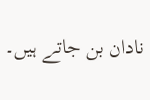نادان بن جاتے ہیں۔